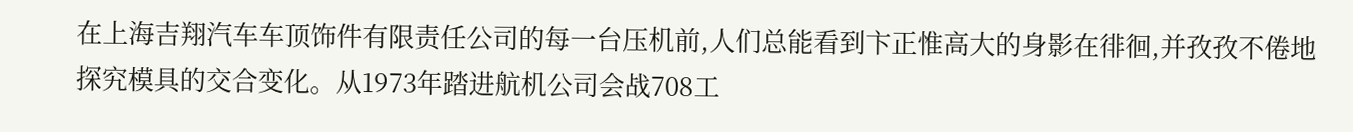在上海吉翔汽车车顶饰件有限责任公司的每一台压机前,人们总能看到卞正惟高大的身影在徘徊,并孜孜不倦地探究模具的交合变化。从1973年踏进航机公司会战708工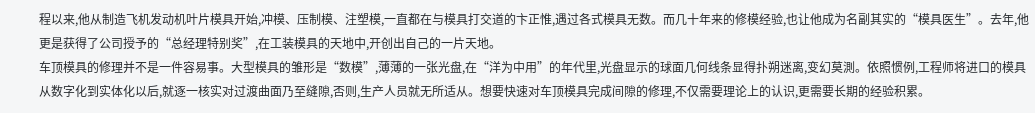程以来,他从制造飞机发动机叶片模具开始,冲模、压制模、注塑模,一直都在与模具打交道的卞正惟,遇过各式模具无数。而几十年来的修模经验,也让他成为名副其实的“模具医生”。去年,他更是获得了公司授予的“总经理特别奖”,在工装模具的天地中,开创出自己的一片天地。
车顶模具的修理并不是一件容易事。大型模具的雏形是“数模”,薄薄的一张光盘,在“洋为中用”的年代里,光盘显示的球面几何线条显得扑朔迷离,变幻莫測。依照惯例,工程师将进口的模具从数字化到实体化以后,就逐一核实对过渡曲面乃至缝隙,否则,生产人员就无所适从。想要快速对车顶模具完成间隙的修理,不仅需要理论上的认识,更需要长期的经验积累。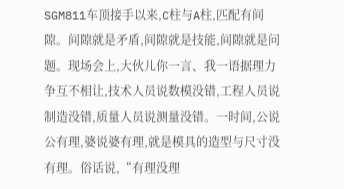SGM811车顶接手以来,C柱与A柱,匹配有间隙。间隙就是矛盾,间隙就是技能,间隙就是问题。现场会上,大伙儿你一言、我一语据理力争互不相让,技术人员说数模没错,工程人员说制造没错,质量人员说测量没错。一时间,公说公有理,婆说婆有理,就是模具的造型与尺寸没有理。俗话说,“有理没理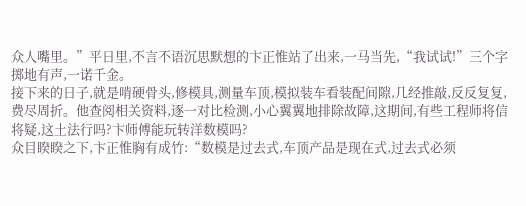众人嘴里。”平日里,不言不语沉思默想的卞正惟站了出来,一马当先,“我试试!”三个字掷地有声,一诺千金。
接下来的日子,就是啃硬骨头,修模具,测量车顶,模拟装车看装配间隙,几经推敲,反反复复,费尽周折。他查阅相关资料,逐一对比检测,小心翼翼地排除故障,这期间,有些工程师将信将疑,这土法行吗?卞师傅能玩转洋数模吗?
众目睽睽之下,卞正惟胸有成竹:“数模是过去式,车顶产品是现在式,过去式必须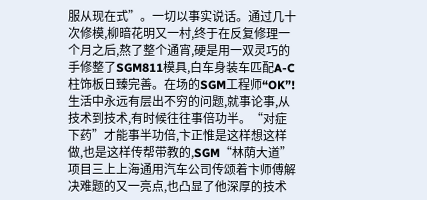服从现在式”。一切以事实说话。通过几十次修模,柳暗花明又一村,终于在反复修理一个月之后,熬了整个通宵,硬是用一双灵巧的手修整了SGM811模具,白车身装车匹配A-C柱饰板日臻完善。在场的SGM工程师“OK”!
生活中永远有层出不穷的问题,就事论事,从技术到技术,有时候往往事倍功半。“对症下药”才能事半功倍,卞正惟是这样想这样做,也是这样传帮带教的,SGM“林荫大道”项目三上上海通用汽车公司传颂着卞师傅解决难题的又一亮点,也凸显了他深厚的技术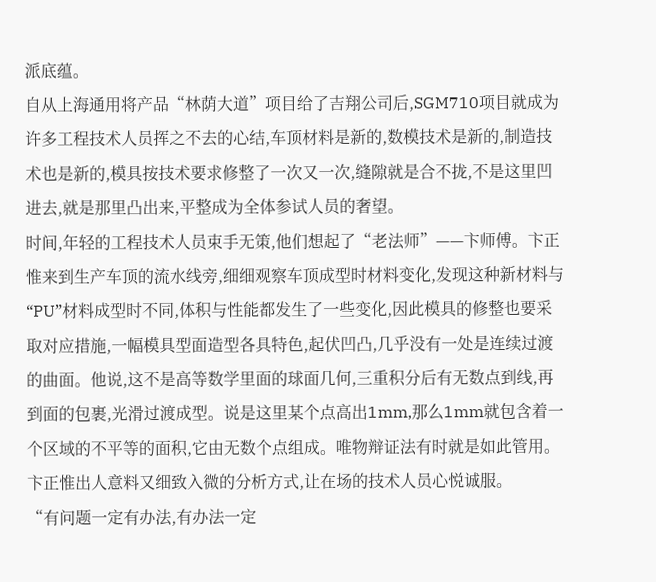派底蕴。
自从上海通用将产品“林荫大道”项目给了吉翔公司后,SGM710项目就成为许多工程技术人员挥之不去的心结,车顶材料是新的,数模技术是新的,制造技术也是新的,模具按技术要求修整了一次又一次,缝隙就是合不拢,不是这里凹进去,就是那里凸出来,平整成为全体参试人员的奢望。
时间,年轻的工程技术人员束手无策,他们想起了“老法师”——卞师傅。卞正惟来到生产车顶的流水线旁,细细观察车顶成型时材料变化,发现这种新材料与“PU”材料成型时不同,体积与性能都发生了一些变化,因此模具的修整也要采取对应措施,一幅模具型面造型各具特色,起伏凹凸,几乎没有一处是连续过渡的曲面。他说,这不是高等数学里面的球面几何,三重积分后有无数点到线,再到面的包裹,光滑过渡成型。说是这里某个点高出1mm,那么1mm就包含着一个区域的不平等的面积,它由无数个点组成。唯物辩证法有时就是如此管用。卞正惟出人意料又细致入微的分析方式,让在场的技术人员心悦诚服。
“有问题一定有办法,有办法一定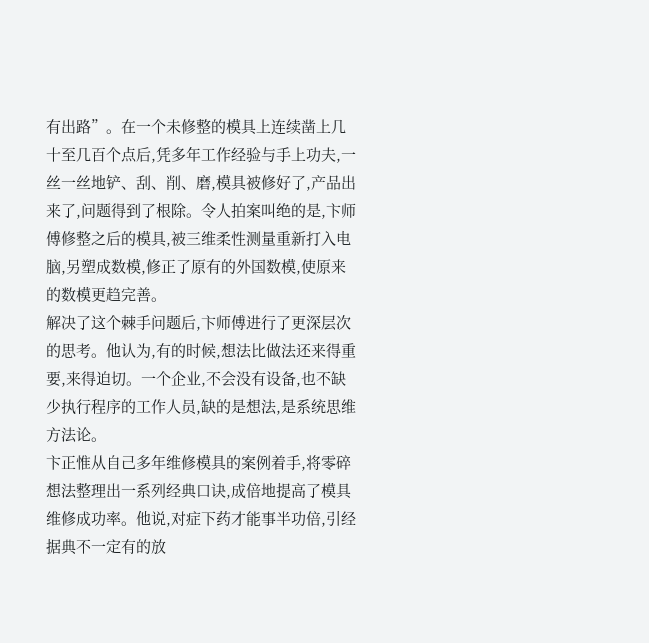有出路”。在一个未修整的模具上连续凿上几十至几百个点后,凭多年工作经验与手上功夫,一丝一丝地铲、刮、削、磨,模具被修好了,产品出来了,问题得到了根除。令人拍案叫绝的是,卞师傅修整之后的模具,被三维柔性测量重新打入电脑,另塑成数模,修正了原有的外国数模,使原来的数模更趋完善。
解决了这个棘手问题后,卞师傅进行了更深层次的思考。他认为,有的时候,想法比做法还来得重要,来得迫切。一个企业,不会没有设备,也不缺少执行程序的工作人员,缺的是想法,是系统思维方法论。
卞正惟从自己多年维修模具的案例着手,将零碎想法整理出一系列经典口诀,成倍地提高了模具维修成功率。他说,对症下药才能事半功倍,引经据典不一定有的放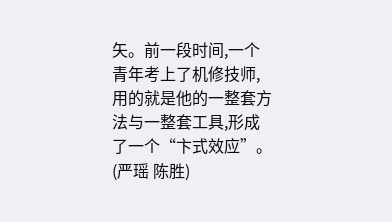矢。前一段时间,一个青年考上了机修技师,用的就是他的一整套方法与一整套工具,形成了一个“卞式效应”。(严瑶 陈胜)